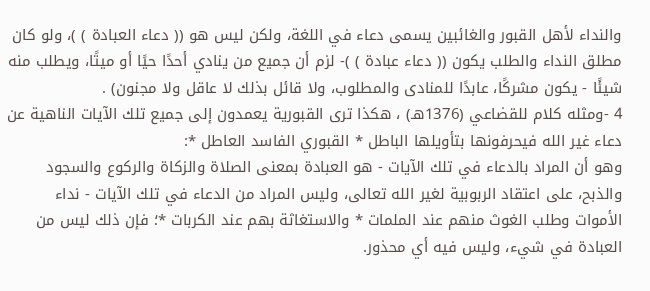والنداء لأهل القبور والغائبين يسمى دعاء في اللغة، ولكن ليس هو (( دعاء العبادة ) )، ولو كان مطلق النداء والطلب يكون (( دعاء عبادة ) )- لزم أن جميع من ينادي أحدًا حيًا أو ميتًا، ويطلب منه شيئًا - يكون مشركًا، عابدًا للمنادى والمطلوب، ولا قائل بذلك لا عاقل ولا مجنون) .
4 -ومثله كلام للقضاعي (1376هـ) ، هكذا ترى القبورية يعمدون إلى جميع تلك الآيات الناهية عن دعاء غير الله فيحرفونها بتأويلها الباطل * القبوري الفاسد العاطل *:
وهو أن المراد بالدعاء في تلك الآيات - هو العبادة بمعنى الصلاة والزكاة والركوع والسجود والذبح، على اعتقاد الربوبية لغير الله تعالى، وليس المراد من الدعاء في تلك الآيات - نداء الأموات وطلب الغوث منهم عند الملمات * والاستغاثة بهم عند الكربات *؛ فإن ذلك ليس من العبادة في شيء، وليس فيه أي محذور.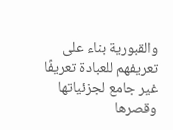والقبورية بناء على تعريفهم للعبادة تعريفًا غير جامع لجزئياتها وقصرها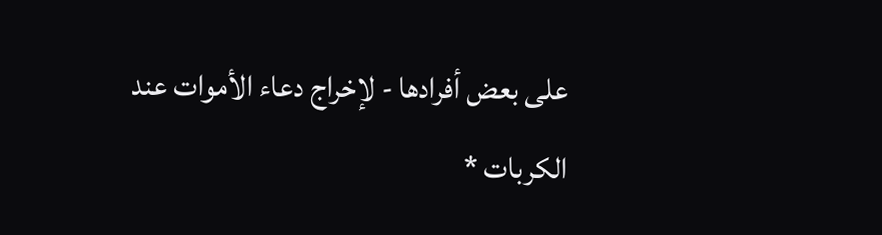على بعض أفرادها - لإخراج دعاء الأموات عند الكربات *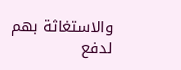والاستغاثة بهم لدفع